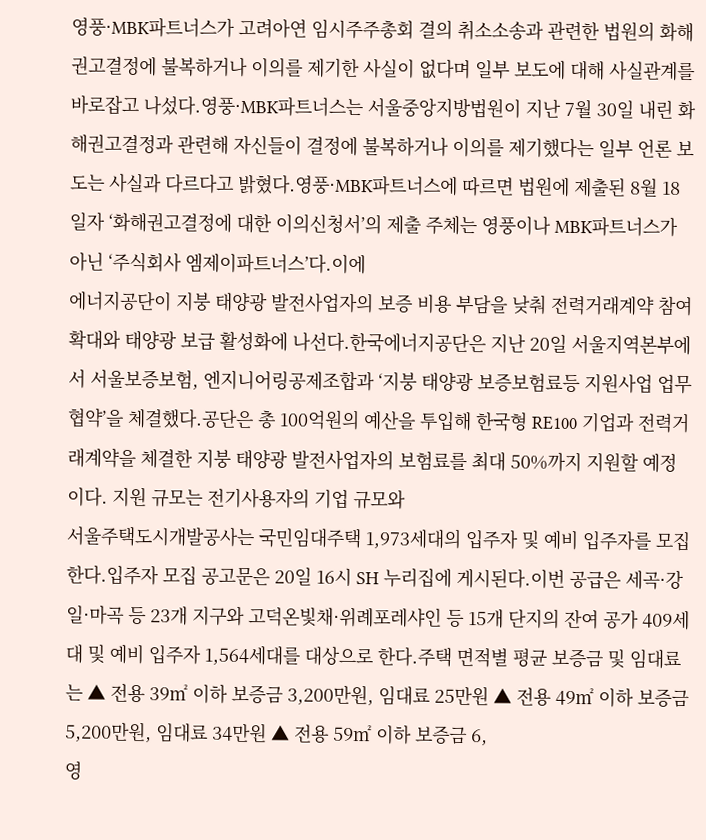영풍·MBK파트너스가 고려아연 임시주주총회 결의 취소소송과 관련한 법원의 화해권고결정에 불복하거나 이의를 제기한 사실이 없다며 일부 보도에 대해 사실관계를 바로잡고 나섰다.영풍·MBK파트너스는 서울중앙지방법원이 지난 7월 30일 내린 화해권고결정과 관련해 자신들이 결정에 불복하거나 이의를 제기했다는 일부 언론 보도는 사실과 다르다고 밝혔다.영풍·MBK파트너스에 따르면 법원에 제출된 8월 18일자 ‘화해권고결정에 대한 이의신청서’의 제출 주체는 영풍이나 MBK파트너스가 아닌 ‘주식회사 엠제이파트너스’다.이에
에너지공단이 지붕 태양광 발전사업자의 보증 비용 부담을 낮춰 전력거래계약 참여 확대와 태양광 보급 활성화에 나선다.한국에너지공단은 지난 20일 서울지역본부에서 서울보증보험, 엔지니어링공제조합과 ‘지붕 태양광 보증보험료등 지원사업 업무협약’을 체결했다.공단은 총 100억원의 예산을 투입해 한국형 RE100 기업과 전력거래계약을 체결한 지붕 태양광 발전사업자의 보험료를 최대 50%까지 지원할 예정이다. 지원 규모는 전기사용자의 기업 규모와
서울주택도시개발공사는 국민임대주택 1,973세대의 입주자 및 예비 입주자를 모집한다.입주자 모집 공고문은 20일 16시 SH 누리집에 게시된다.이번 공급은 세곡·강일·마곡 등 23개 지구와 고덕온빛채·위례포레샤인 등 15개 단지의 잔여 공가 409세대 및 예비 입주자 1,564세대를 대상으로 한다.주택 면적별 평균 보증금 및 임대료는 ▲ 전용 39㎡ 이하 보증금 3,200만원, 임대료 25만원 ▲ 전용 49㎡ 이하 보증금 5,200만원, 임대료 34만원 ▲ 전용 59㎡ 이하 보증금 6,
영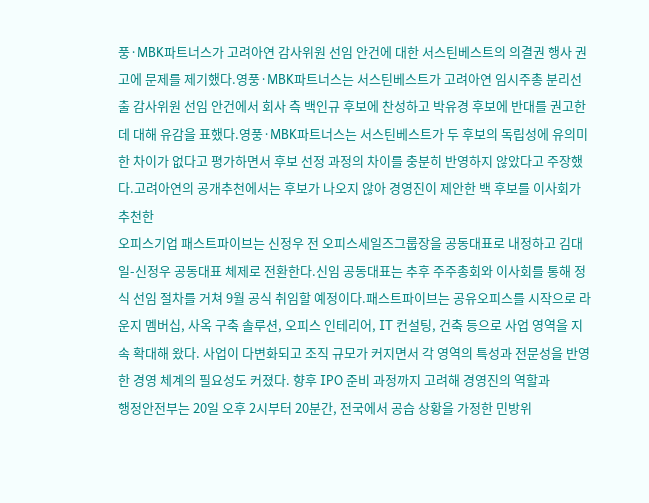풍·MBK파트너스가 고려아연 감사위원 선임 안건에 대한 서스틴베스트의 의결권 행사 권고에 문제를 제기했다.영풍·MBK파트너스는 서스틴베스트가 고려아연 임시주총 분리선출 감사위원 선임 안건에서 회사 측 백인규 후보에 찬성하고 박유경 후보에 반대를 권고한 데 대해 유감을 표했다.영풍·MBK파트너스는 서스틴베스트가 두 후보의 독립성에 유의미한 차이가 없다고 평가하면서 후보 선정 과정의 차이를 충분히 반영하지 않았다고 주장했다.고려아연의 공개추천에서는 후보가 나오지 않아 경영진이 제안한 백 후보를 이사회가 추천한
오피스기업 패스트파이브는 신정우 전 오피스세일즈그룹장을 공동대표로 내정하고 김대일-신정우 공동대표 체제로 전환한다.신임 공동대표는 추후 주주총회와 이사회를 통해 정식 선임 절차를 거쳐 9월 공식 취임할 예정이다.패스트파이브는 공유오피스를 시작으로 라운지 멤버십, 사옥 구축 솔루션, 오피스 인테리어, IT 컨설팅, 건축 등으로 사업 영역을 지속 확대해 왔다. 사업이 다변화되고 조직 규모가 커지면서 각 영역의 특성과 전문성을 반영한 경영 체계의 필요성도 커졌다. 향후 IPO 준비 과정까지 고려해 경영진의 역할과
행정안전부는 20일 오후 2시부터 20분간, 전국에서 공습 상황을 가정한 민방위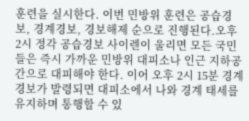훈련을 실시한다. 이번 민방위 훈련은 공습경보, 경계경보, 경보해제 순으로 진행된다.오후 2시 정각 공습경보 사이렌이 울리면 모든 국민들은 즉시 가까운 민방위 대피소나 인근 지하공간으로 대피해야 한다. 이어 오후 2시 15분 경계경보가 발령되면 대피소에서 나와 경계 태세를 유지하며 통행할 수 있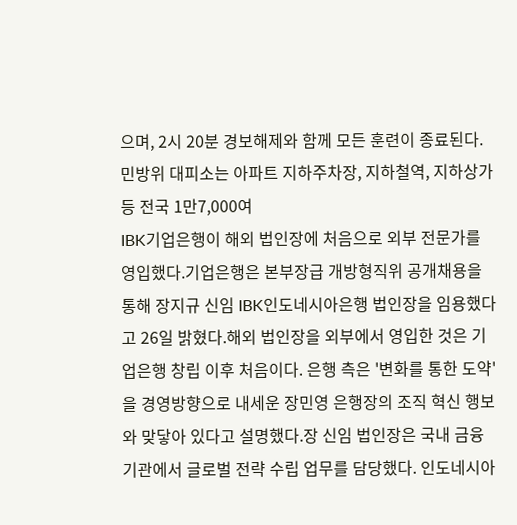으며, 2시 20분 경보해제와 함께 모든 훈련이 종료된다.민방위 대피소는 아파트 지하주차장, 지하철역, 지하상가 등 전국 1만7,000여
IBK기업은행이 해외 법인장에 처음으로 외부 전문가를 영입했다.기업은행은 본부장급 개방형직위 공개채용을 통해 장지규 신임 IBK인도네시아은행 법인장을 임용했다고 26일 밝혔다.해외 법인장을 외부에서 영입한 것은 기업은행 창립 이후 처음이다. 은행 측은 '변화를 통한 도약'을 경영방향으로 내세운 장민영 은행장의 조직 혁신 행보와 맞닿아 있다고 설명했다.장 신임 법인장은 국내 금융기관에서 글로벌 전략 수립 업무를 담당했다. 인도네시아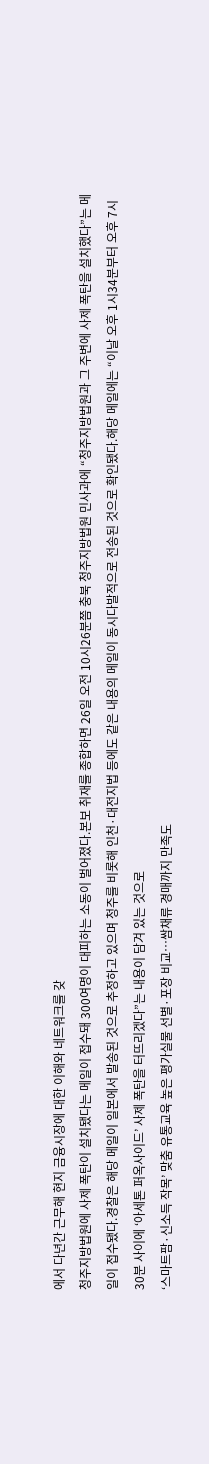에서 다년간 근무해 현지 금융시장에 대한 이해와 네트워크를 갖
청주지방법원에 사제 폭탄이 설치됐다는 메일이 접수돼 300여명이 대피하는 소동이 벌어졌다.본보 취재를 종합하면 26일 오전 10시26분쯤 충북 청주지방법원 민사과에 “청주지방법원과 그 주변에 사제 폭탄을 설치했다”는 메일이 접수됐다.경찰은 해당 메일이 일본에서 발송된 것으로 추정하고 있으며 청주를 비롯해 인천·대전지법 등에도 같은 내용의 메일이 동시다발적으로 전송된 것으로 확인됐다.해당 메일에는 “이날 오후 1시34분부터 오후 7시30분 사이에 ‘아세톤 퍼옥사이드’ 사제 폭탄을 터뜨리겠다”는 내용이 담겨 있는 것으로
‘스마트팜·신소득 작목’ 맞춤 유통교육 높은 평가실물 선별·포장 비교…쌈채류 경매까지 만족도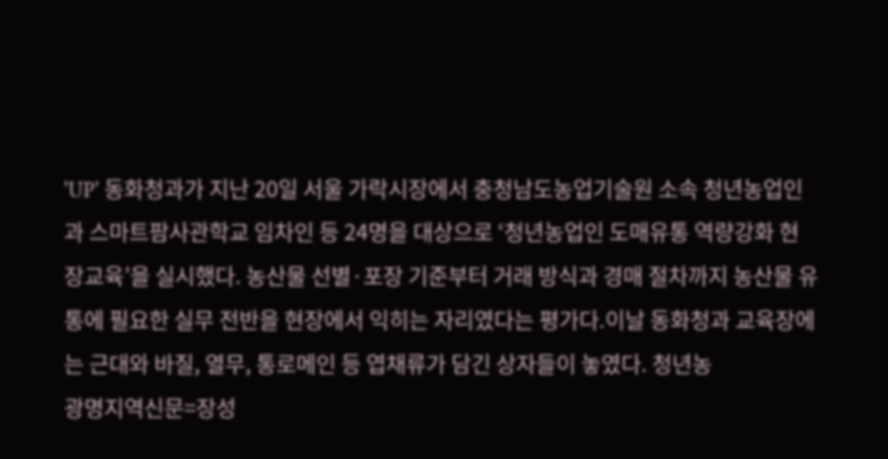'UP' 동화청과가 지난 20일 서울 가락시장에서 충청남도농업기술원 소속 청년농업인과 스마트팜사관학교 임차인 등 24명을 대상으로 ‘청년농업인 도매유통 역량강화 현장교육’을 실시했다. 농산물 선별·포장 기준부터 거래 방식과 경매 절차까지 농산물 유통에 필요한 실무 전반을 현장에서 익히는 자리였다는 평가다.이날 동화청과 교육장에는 근대와 바질, 열무, 통로메인 등 엽채류가 담긴 상자들이 놓였다. 청년농
광명지역신문=장성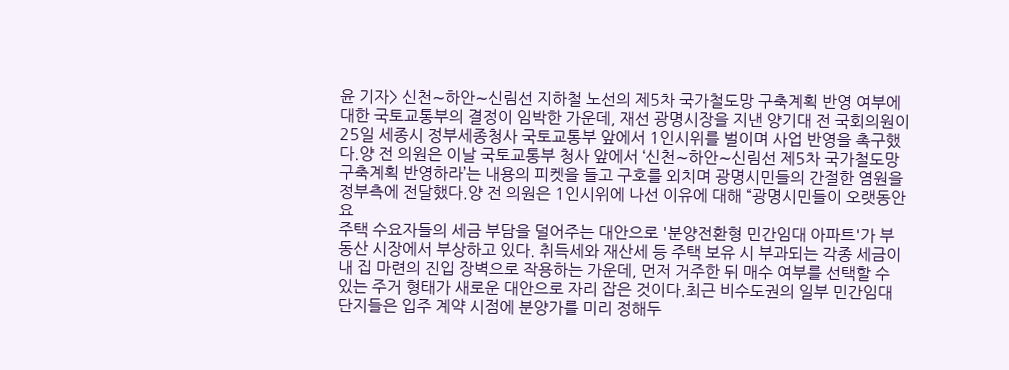윤 기자> 신천∼하안∼신림선 지하철 노선의 제5차 국가철도망 구축계획 반영 여부에 대한 국토교통부의 결정이 임박한 가운데, 재선 광명시장을 지낸 양기대 전 국회의원이 25일 세종시 정부세종청사 국토교통부 앞에서 1인시위를 벌이며 사업 반영을 촉구했다.양 전 의원은 이날 국토교통부 청사 앞에서 ‘신천∼하안∼신림선 제5차 국가철도망 구축계획 반영하라’는 내용의 피켓을 들고 구호를 외치며 광명시민들의 간절한 염원을 정부측에 전달했다.양 전 의원은 1인시위에 나선 이유에 대해 “광명시민들이 오랫동안 요
주택 수요자들의 세금 부담을 덜어주는 대안으로 '분양전환형 민간임대 아파트'가 부동산 시장에서 부상하고 있다. 취득세와 재산세 등 주택 보유 시 부과되는 각종 세금이 내 집 마련의 진입 장벽으로 작용하는 가운데, 먼저 거주한 뒤 매수 여부를 선택할 수 있는 주거 형태가 새로운 대안으로 자리 잡은 것이다.최근 비수도권의 일부 민간임대 단지들은 입주 계약 시점에 분양가를 미리 정해두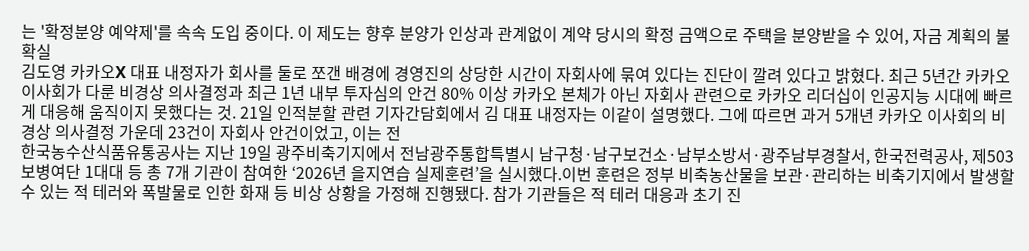는 '확정분양 예약제'를 속속 도입 중이다. 이 제도는 향후 분양가 인상과 관계없이 계약 당시의 확정 금액으로 주택을 분양받을 수 있어, 자금 계획의 불확실
김도영 카카오X 대표 내정자가 회사를 둘로 쪼갠 배경에 경영진의 상당한 시간이 자회사에 묶여 있다는 진단이 깔려 있다고 밝혔다. 최근 5년간 카카오 이사회가 다룬 비경상 의사결정과 최근 1년 내부 투자심의 안건 80% 이상 카카오 본체가 아닌 자회사 관련으로 카카오 리더십이 인공지능 시대에 빠르게 대응해 움직이지 못했다는 것. 21일 인적분할 관련 기자간담회에서 김 대표 내정자는 이같이 설명했다. 그에 따르면 과거 5개년 카카오 이사회의 비경상 의사결정 가운데 23건이 자회사 안건이었고, 이는 전
한국농수산식품유통공사는 지난 19일 광주비축기지에서 전남광주통합특별시 남구청·남구보건소·남부소방서·광주남부경찰서, 한국전력공사, 제503보병여단 1대대 등 총 7개 기관이 참여한 ‘2026년 을지연습 실제훈련’을 실시했다.이번 훈련은 정부 비축농산물을 보관·관리하는 비축기지에서 발생할 수 있는 적 테러와 폭발물로 인한 화재 등 비상 상황을 가정해 진행됐다. 참가 기관들은 적 테러 대응과 초기 진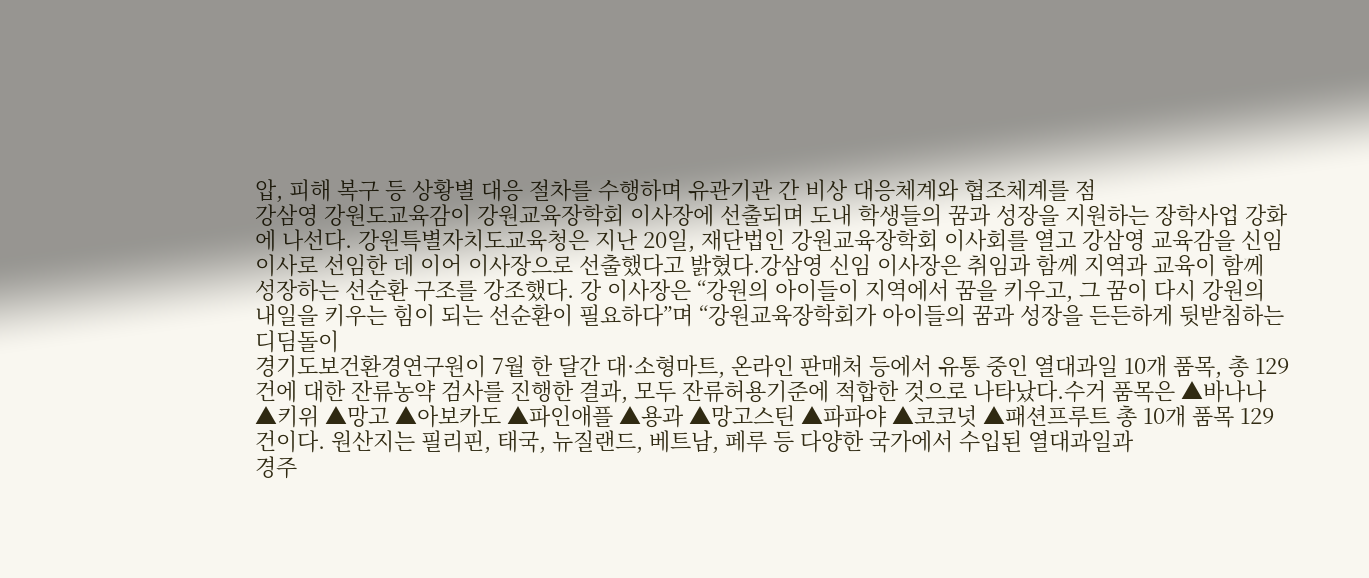압, 피해 복구 등 상황별 대응 절차를 수행하며 유관기관 간 비상 대응체계와 협조체계를 점
강삼영 강원도교육감이 강원교육장학회 이사장에 선출되며 도내 학생들의 꿈과 성장을 지원하는 장학사업 강화에 나선다. 강원특별자치도교육청은 지난 20일, 재단법인 강원교육장학회 이사회를 열고 강삼영 교육감을 신임 이사로 선임한 데 이어 이사장으로 선출했다고 밝혔다.강삼영 신임 이사장은 취임과 함께 지역과 교육이 함께 성장하는 선순환 구조를 강조했다. 강 이사장은 “강원의 아이들이 지역에서 꿈을 키우고, 그 꿈이 다시 강원의 내일을 키우는 힘이 되는 선순환이 필요하다”며 “강원교육장학회가 아이들의 꿈과 성장을 든든하게 뒷받침하는 디딤돌이
경기도보건환경연구원이 7월 한 달간 대·소형마트, 온라인 판매처 등에서 유통 중인 열대과일 10개 품목, 총 129건에 대한 잔류농약 검사를 진행한 결과, 모두 잔류허용기준에 적합한 것으로 나타났다.수거 품목은 ▲바나나 ▲키위 ▲망고 ▲아보카도 ▲파인애플 ▲용과 ▲망고스틴 ▲파파야 ▲코코넛 ▲패션프루트 총 10개 품목 129건이다. 원산지는 필리핀, 태국, 뉴질랜드, 베트남, 페루 등 다양한 국가에서 수입된 열대과일과
경주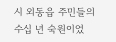시 외동읍 주민들의 수십 년 숙원이었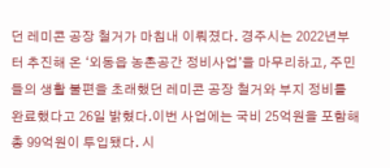던 레미콘 공장 철거가 마침내 이뤄졌다. 경주시는 2022년부터 추진해 온 ‘외동읍 농촌공간 정비사업’을 마무리하고, 주민들의 생활 불편을 초래했던 레미콘 공장 철거와 부지 정비를 완료했다고 26일 밝혔다.이번 사업에는 국비 25억원을 포함해 총 99억원이 투입됐다. 시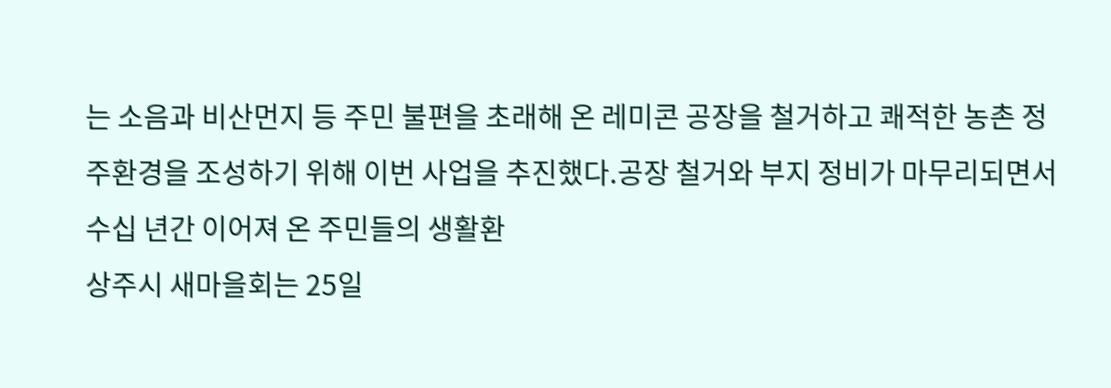는 소음과 비산먼지 등 주민 불편을 초래해 온 레미콘 공장을 철거하고 쾌적한 농촌 정주환경을 조성하기 위해 이번 사업을 추진했다.공장 철거와 부지 정비가 마무리되면서 수십 년간 이어져 온 주민들의 생활환
상주시 새마을회는 25일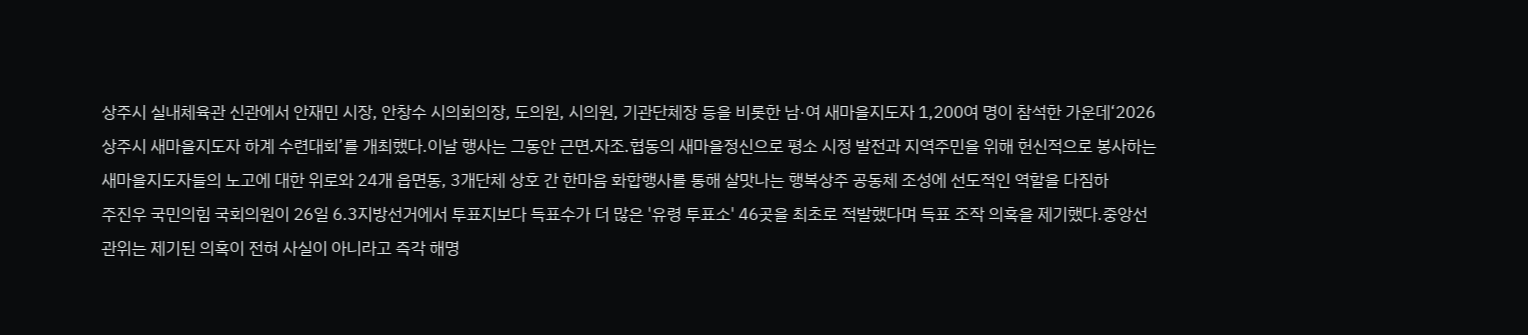상주시 실내체육관 신관에서 안재민 시장, 안창수 시의회의장, 도의원, 시의원, 기관단체장 등을 비롯한 남·여 새마을지도자 1,200여 명이 참석한 가운데‘2026 상주시 새마을지도자 하계 수련대회’를 개최했다.이날 행사는 그동안 근면․자조․협동의 새마을정신으로 평소 시정 발전과 지역주민을 위해 헌신적으로 봉사하는 새마을지도자들의 노고에 대한 위로와 24개 읍면동, 3개단체 상호 간 한마음 화합행사를 통해 살맛나는 행복상주 공동체 조성에 선도적인 역할을 다짐하
주진우 국민의힘 국회의원이 26일 6.3지방선거에서 투표지보다 득표수가 더 많은 '유령 투표소' 46곳을 최초로 적발했다며 득표 조작 의혹을 제기했다.중앙선관위는 제기된 의혹이 전혀 사실이 아니라고 즉각 해명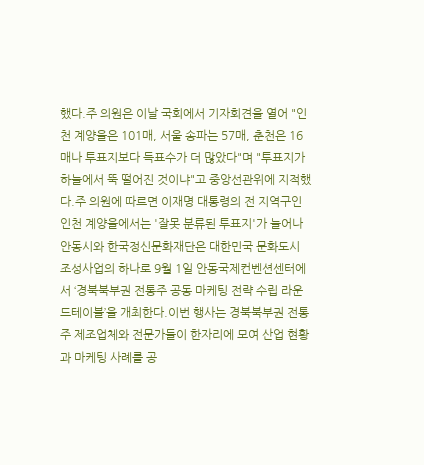했다.주 의원은 이날 국회에서 기자회견을 열어 "인천 계양을은 101매, 서울 송파는 57매, 춘천은 16매나 투표지보다 득표수가 더 많았다"며 "투표지가 하늘에서 뚝 떨어진 것이냐"고 중앙선관위에 지적했다.주 의원에 따르면 이재명 대통령의 전 지역구인 인천 계양을에서는 '잘못 분류된 투표지'가 늘어나
안동시와 한국정신문화재단은 대한민국 문화도시 조성사업의 하나로 9월 1일 안동국제컨벤션센터에서 ‘경북북부권 전통주 공동 마케팅 전략 수립 라운드테이블’을 개최한다.이번 행사는 경북북부권 전통주 제조업체와 전문가들이 한자리에 모여 산업 현황과 마케팅 사례를 공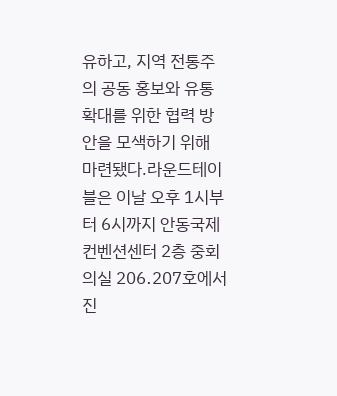유하고, 지역 전통주의 공동 홍보와 유통 확대를 위한 협력 방안을 모색하기 위해 마련됐다.라운드테이블은 이날 오후 1시부터 6시까지 안동국제컨벤션센터 2층 중회의실 206․207호에서 진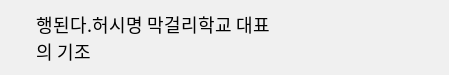행된다.허시명 막걸리학교 대표의 기조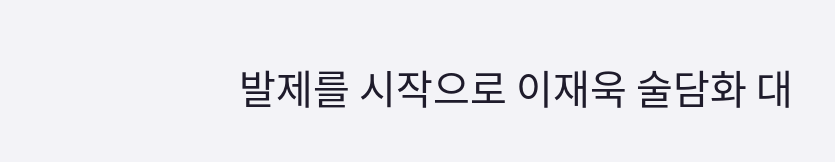발제를 시작으로 이재욱 술담화 대